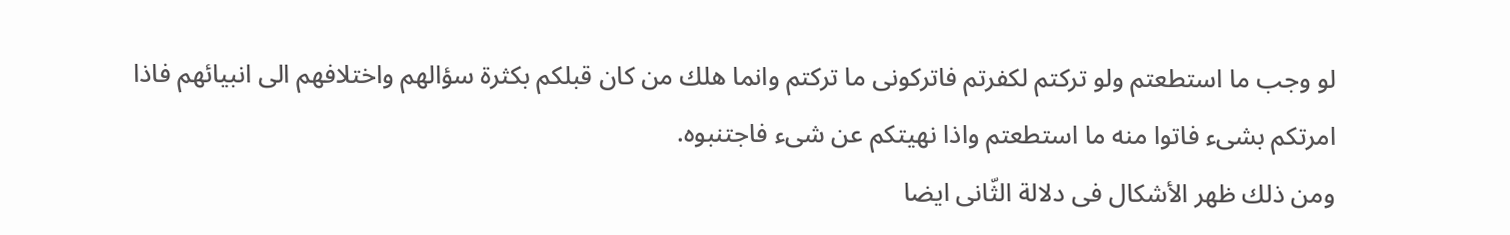لو وجب ما استطعتم ولو تركتم لكفرتم فاتركونى ما تركتم وانما هلك من كان قبلكم بكثرة سؤالهم واختلافهم الى انبيائهم فاذا امرتكم بشىء فاتوا منه ما استطعتم واذا نهيتكم عن شىء فاجتنبوه.
ومن ذلك ظهر الأشكال فى دلالة الثّانى ايضا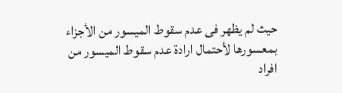حيث لم يظهر فى عدم سقوط الميسور من الأجزاء بمعسورها لأحتمال ارادة عدم سقوط الميسور من افراد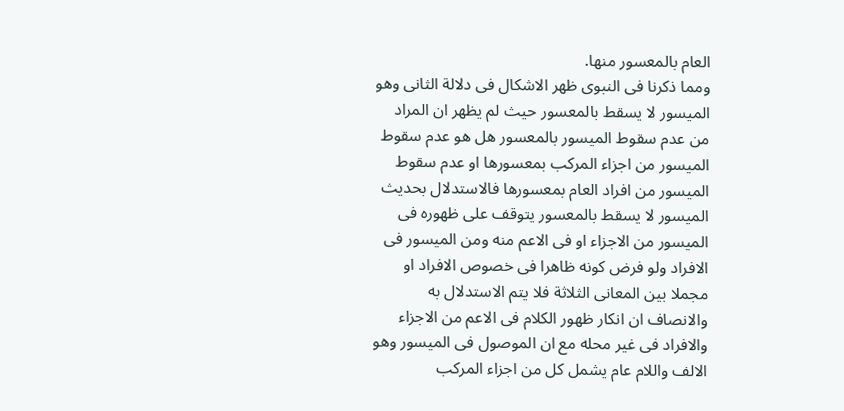العام بالمعسور منها.
ومما ذكرنا فى النبوى ظهر الاشكال فى دلالة الثانى وهو الميسور لا يسقط بالمعسور حيث لم يظهر ان المراد من عدم سقوط الميسور بالمعسور هل هو عدم سقوط الميسور من اجزاء المركب بمعسورها او عدم سقوط الميسور من افراد العام بمعسورها فالاستدلال بحديث الميسور لا يسقط بالمعسور يتوقف على ظهوره فى الميسور من الاجزاء او فى الاعم منه ومن الميسور فى الافراد ولو فرض كونه ظاهرا فى خصوص الافراد او مجملا بين المعانى الثلاثة فلا يتم الاستدلال به والانصاف ان انكار ظهور الكلام فى الاعم من الاجزاء والافراد فى غير محله مع ان الموصول فى الميسور وهو الالف واللام عام يشمل كل من اجزاء المركب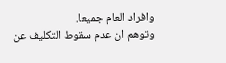وافراد العام جميعا.
وتوهم ان عدم سقوط التكليف عن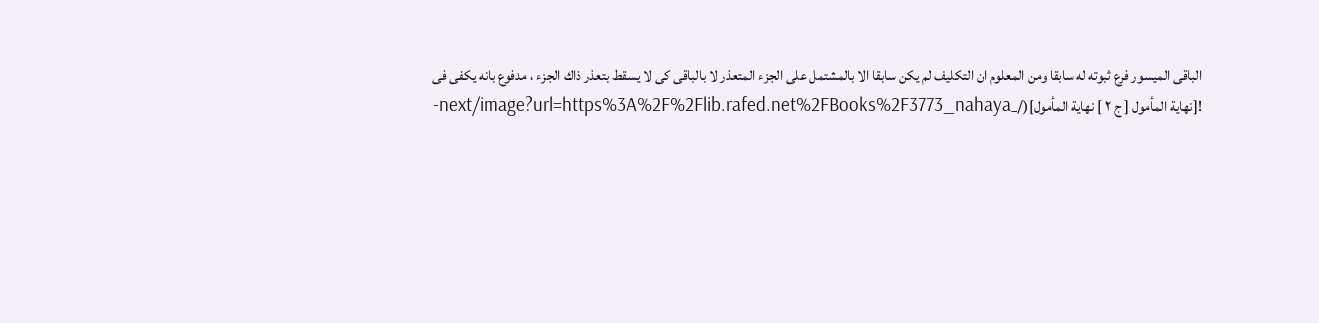الباقى الميسور فرع ثبوته له سابقا ومن المعلوم ان التكليف لم يكن سابقا الا بالمشتمل على الجزء المتعذر لا بالباقى كى لا يسقط بتعذر ذاك الجزء ، مدفوع بانه يكفى فى
![نهاية المأمول [ ج ٢ ] نهاية المأمول](/_next/image?url=https%3A%2F%2Flib.rafed.net%2FBooks%2F3773_nahaya-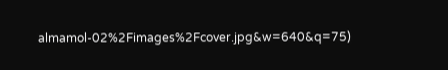almamol-02%2Fimages%2Fcover.jpg&w=640&q=75)